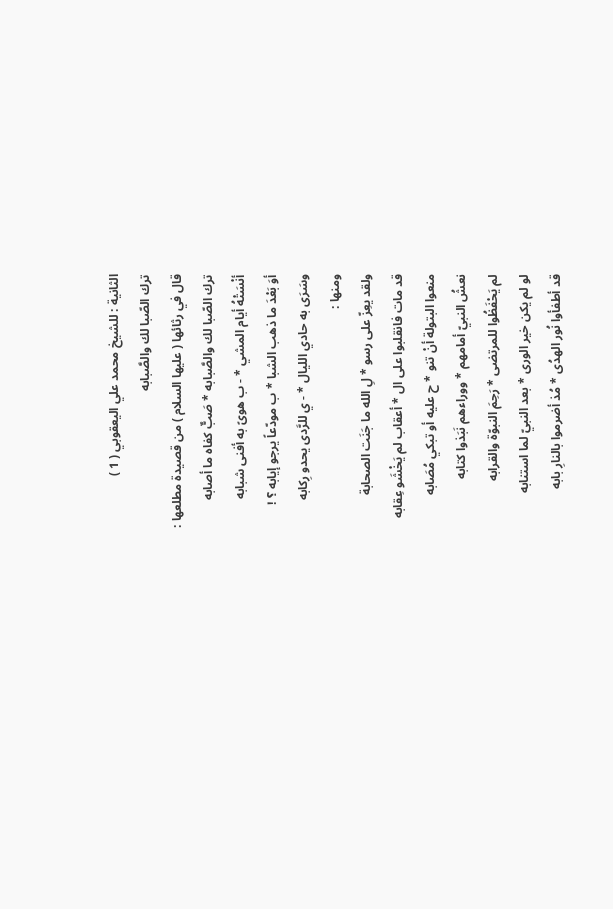الثانية : للشيخ محمد علي اليعقوبي ( 1 )
ترك الصّبا لك والصَّبابه
قال في رثائها ( عليها السلام ) من قصيدة مطلعها :
ترك الصّبا لك والصَّبابه * صَبٌّ كفاه ما أصابه
أنْسَتْهُ أيام المشي * - ب هوىً به أفنى شبابه
أوَ بَعْدَ ما ذهب الشبا * ب مودّعاً يرجو إيابه ؟ !
وسَرَى به حادي الليال * - ي للرَّدى يحدو رِكابه
ومنها :
ولقد يعِزّ على رسو * لِ الله ما جَنَت الصحابة
قد مات فانقلبوا على ال * أعقاب لم يَخْشَو عِقابه
منعوا البتولة أنْ تنو * ح عليه أو تبكي مُصَابه
نعشُ النبيّ أمامهم * ووراءهم نَبَذوا كتابه
لم يَحْفَظُوا للمرتضى * رَحِمَ النبوّة والقرابه
لو لم يكن خير الورى * بعد النبيّ لما استنابه
قد أطفأوا نُور الهدُى * مُذ أضرموا بالنارِ بابه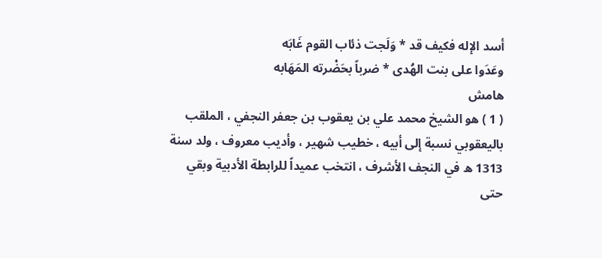أسد الإله فكيف قد * وَلَجت ذئاب القوم غَابَه
وعَدَوا على بنت الهُدى * ضرباً بحَضْرته المَهَابه
هامش
( 1 ) هو الشيخ محمد علي بن يعقوب بن جعفر النجفي ، الملقب باليعقوبي نسبة إلى أبيه ، خطيب شهير ، وأديب معروف ، ولد سنة 1313 ه في النجف الأشرف ، انتخب عميداً للرابطة الأدبية وبقي حتى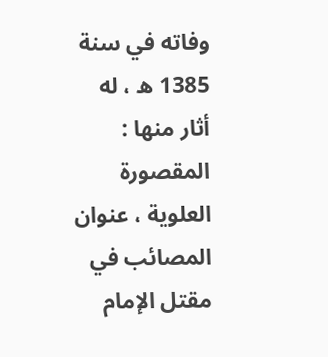وفاته في سنة 1385 ه ، له أثار منها : المقصورة العلوية ، عنوان المصائب في مقتل الإمام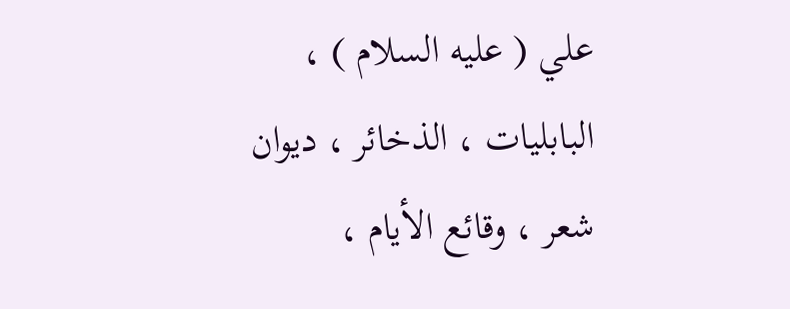علي ( عليه السلام ) ، البابليات ، الذخائر ، ديوان شعر ، وقائع الأيام ،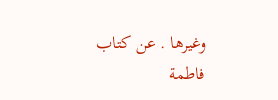وغيرها . عن كتاب فاطمة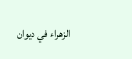الزهراء في ديوان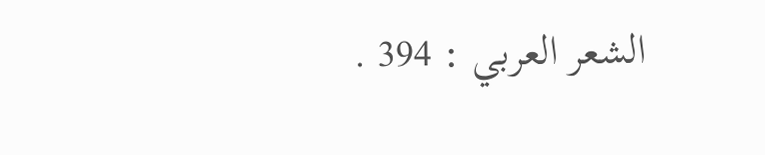الشعر العربي : 394 .